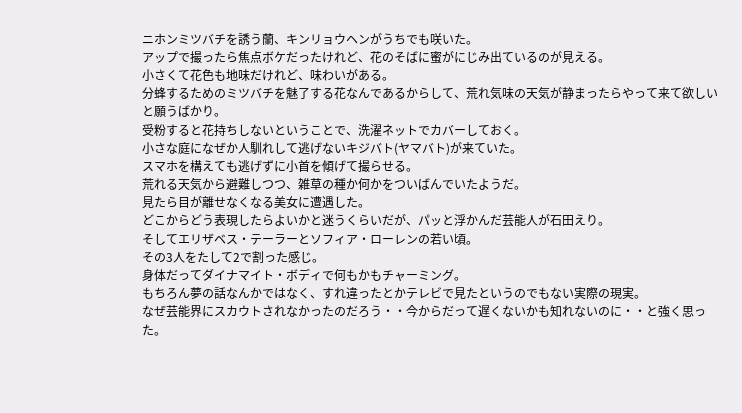ニホンミツバチを誘う蘭、キンリョウヘンがうちでも咲いた。
アップで撮ったら焦点ボケだったけれど、花のそばに蜜がにじみ出ているのが見える。
小さくて花色も地味だけれど、味わいがある。
分蜂するためのミツバチを魅了する花なんであるからして、荒れ気味の天気が静まったらやって来て欲しいと願うばかり。
受粉すると花持ちしないということで、洗濯ネットでカバーしておく。
小さな庭になぜか人馴れして逃げないキジバト(ヤマバト)が来ていた。
スマホを構えても逃げずに小首を傾げて撮らせる。
荒れる天気から避難しつつ、雑草の種か何かをついばんでいたようだ。
見たら目が離せなくなる美女に遭遇した。
どこからどう表現したらよいかと迷うくらいだが、パッと浮かんだ芸能人が石田えり。
そしてエリザベス・テーラーとソフィア・ローレンの若い頃。
その3人をたして2で割った感じ。
身体だってダイナマイト・ボディで何もかもチャーミング。
もちろん夢の話なんかではなく、すれ違ったとかテレビで見たというのでもない実際の現実。
なぜ芸能界にスカウトされなかったのだろう・・今からだって遅くないかも知れないのに・・と強く思った。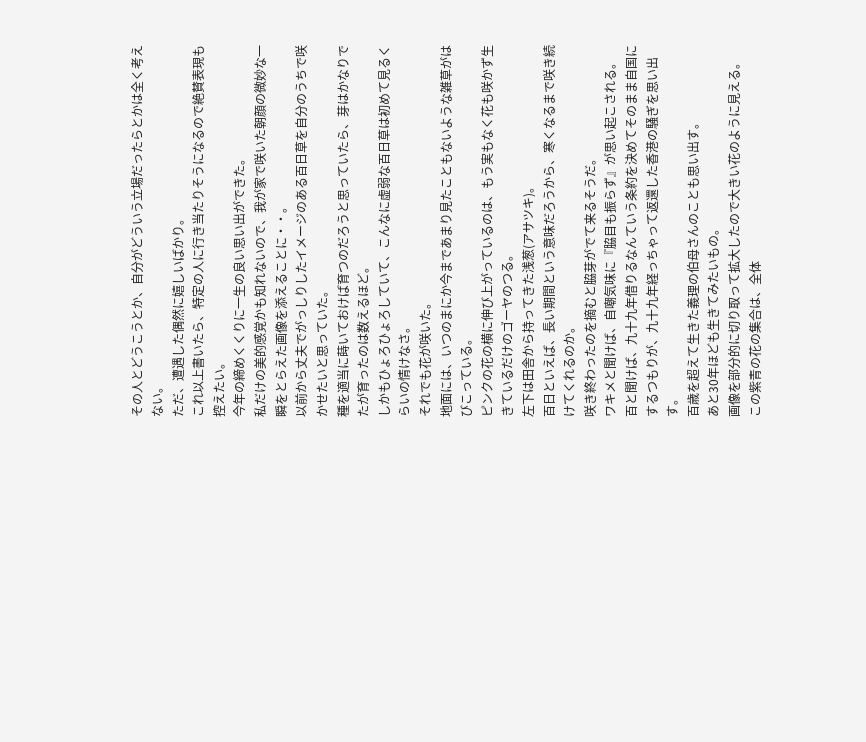その人とどうこうとか、自分がどういう立場だったらとかは全く考えない。
ただ、遭遇した偶然に嬉しいばかり。
これ以上書いたら、特定の人に行き当たりそうになるので絶賛表現も控えたい。
今年の締めくくりに一生の良い思い出ができた。
私だけの美的感覚かも知れないので、我が家で咲いた朝顔の微妙な一瞬をとらえた画像を添えることに・・。
以前から丈夫でがっしりしたイメージのある百日草を自分のうちで咲かせたいと思っていた。
種を適当に蒔いておけば育つのだろうと思っていたら、芽はかなりでたが育ったのは数えるほど。
しかもひょろひょろしていて、こんなに虚弱な百日草は初めて見るくらいの情けなさ。
それでも花が咲いた。
地面には、いつのまにか今まであまり見たこともないような雑草がはびこっている。
ピンクの花の横に伸び上がっているのは、もう実もなく花も咲かず生きているだけのゴーヤのつる。
左下は田舎から持ってきた浅葱(アサツキ)。
百日といえば、長い期間という意味だろうから、寒くなるまで咲き続けてくれるのか。
咲き終わったのを摘むと脇芽がでて来るそうだ。
ワキメと聞けば、自嘲気味に『脇目も振らず』が思い起こされる。
百と聞けば、九十九年借りるなんていう条約を決めてそのまま自国にするつもりが、九十九年経っちゃって返還した香港の騒ぎを思い出す。
百歳を超えて生きた義理の伯母さんのことも思い出す。
あと30年ほども生きてみたいもの。
画像を部分的に切り取って拡大したので大きい花のように見える。
この紫青の花の集合は、全体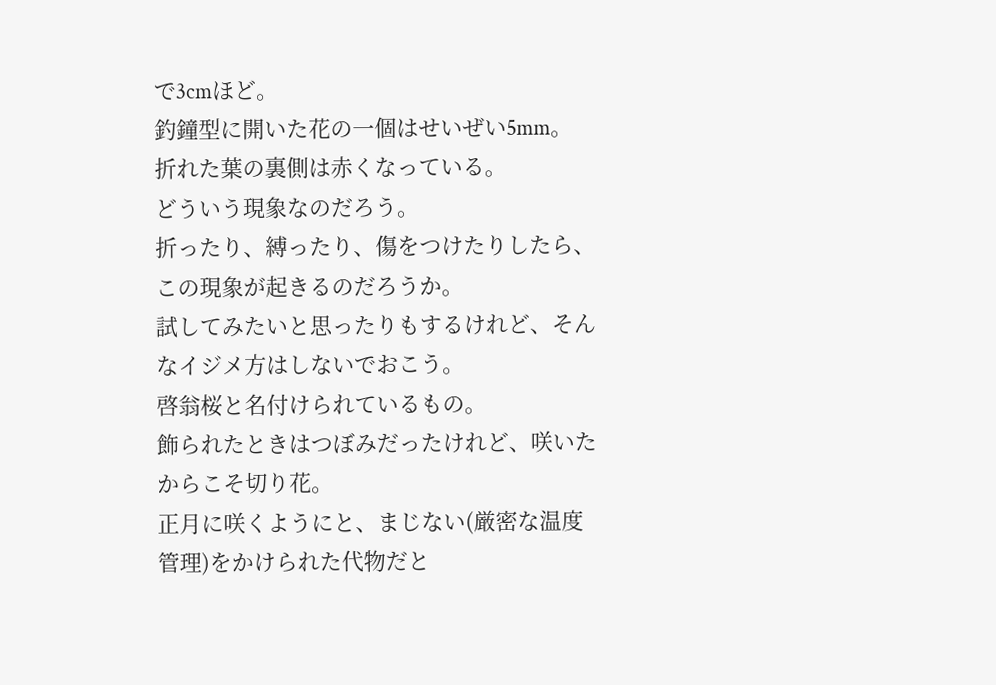で3cmほど。
釣鐘型に開いた花の一個はせいぜい5mm。
折れた葉の裏側は赤くなっている。
どういう現象なのだろう。
折ったり、縛ったり、傷をつけたりしたら、この現象が起きるのだろうか。
試してみたいと思ったりもするけれど、そんなイジメ方はしないでおこう。
啓翁桜と名付けられているもの。
飾られたときはつぼみだったけれど、咲いたからこそ切り花。
正月に咲くようにと、まじない(厳密な温度管理)をかけられた代物だと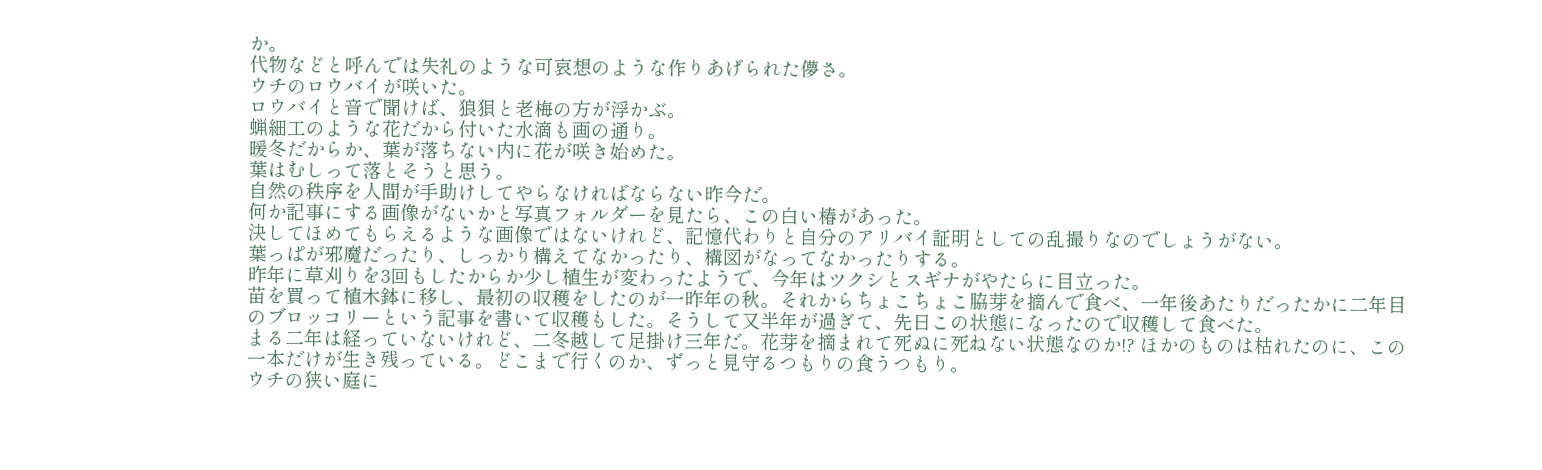か。
代物などと呼んでは失礼のような可哀想のような作りあげられた儚さ。
ウチのロウバイが咲いた。
ロウバイと音で聞けば、狼狽と老梅の方が浮かぶ。
蝋細工のような花だから付いた水滴も画の通り。
暖冬だからか、葉が落ちない内に花が咲き始めた。
葉はむしって落とそうと思う。
自然の秩序を人間が手助けしてやらなければならない昨今だ。
何か記事にする画像がないかと写真フォルダーを見たら、この白い椿があった。
決してほめてもらえるような画像ではないけれど、記憶代わりと自分のアリバイ証明としての乱撮りなのでしょうがない。
葉っぱが邪魔だったり、しっかり構えてなかったり、構図がなってなかったりする。
昨年に草刈りを3回もしたからか少し植生が変わったようで、今年はツクシとスギナがやたらに目立った。
苗を買って植木鉢に移し、最初の収穫をしたのが一昨年の秋。それからちょこちょこ脇芽を摘んで食べ、一年後あたりだったかに二年目のブロッコリーという記事を書いて収穫もした。そうして又半年が過ぎて、先日この状態になったので収穫して食べた。
まる二年は経っていないけれど、二冬越して足掛け三年だ。花芽を摘まれて死ぬに死ねない状態なのか!? ほかのものは枯れたのに、この一本だけが生き残っている。どこまで行くのか、ずっと見守るつもりの食うつもり。
ウチの狭い庭に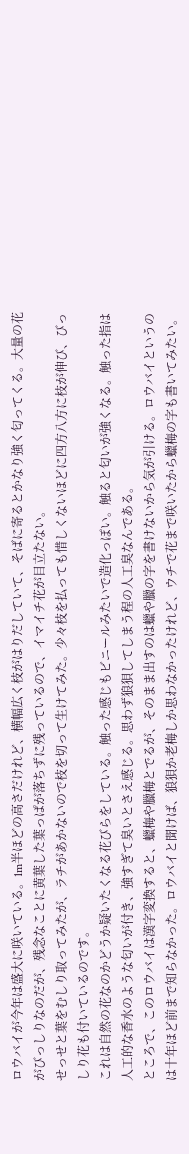ロウバイが今年は盛大に咲いている。1m半ほどの高さだけれど、横幅広く枝がはりだしていて、そばに寄るとかなり強く匂ってくる。大量の花がびっしりなのだが、残念なことに黄葉した葉っぱが落ちずに残っているので、イマイチ花が目立たない。
せっせと葉をむしり取ってみたが、ラチがあかないので枝を切って生けてみた。少々枝を払っても惜しくないほどに四方八方に枝が伸び、びっしり花も付いているのです。
これは自然の花なのかどうか疑いたくなる花びらをしている。触った感じもビニールみたいで造化っぽい。触ると匂いが強くなる。触った指は人工的な香水のような匂いが付き、強すぎて臭いとさえ感じる。思わず狼狽してしまう程の人工臭なんである。
ところで、このロウバイは漢字変換すると、蠟梅や臘梅とでるが、そのまま出すのは蠟や臘の字を書けないから気が引ける。ロウバイというのは十年ほど前まで知らなかった。ロウバイと聞けば、狼狽か老梅しか思わなかったけれど、ウチで花まで咲いたから蠟梅の字も書いてみたい。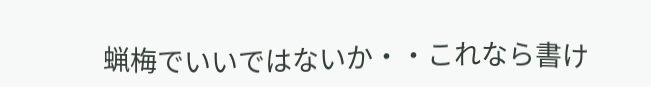蝋梅でいいではないか・・これなら書け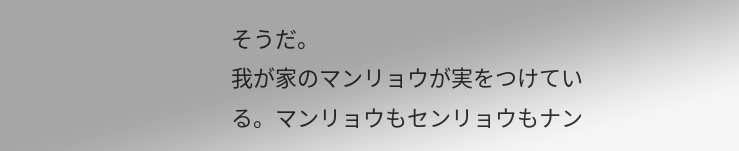そうだ。
我が家のマンリョウが実をつけている。マンリョウもセンリョウもナン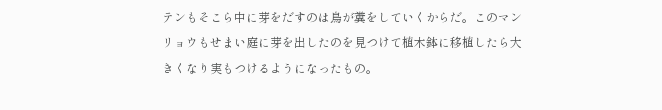テンもそこら中に芽をだすのは鳥が糞をしていくからだ。このマンリョウもせまい庭に芽を出したのを見つけて植木鉢に移植したら大きくなり実もつけるようになったもの。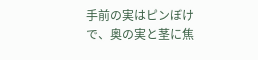手前の実はピンぼけで、奥の実と茎に焦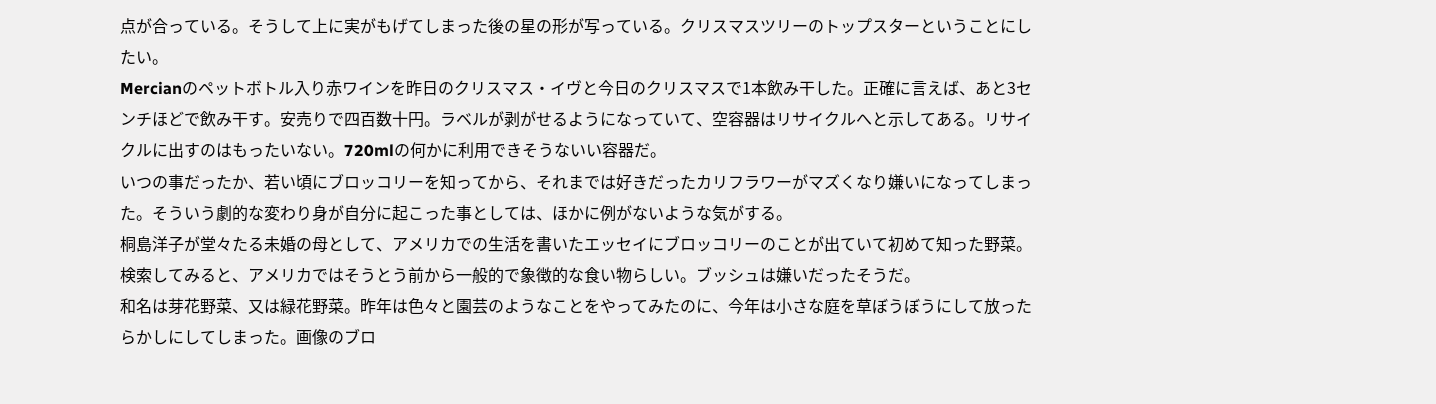点が合っている。そうして上に実がもげてしまった後の星の形が写っている。クリスマスツリーのトップスターということにしたい。
Mercianのペットボトル入り赤ワインを昨日のクリスマス・イヴと今日のクリスマスで1本飲み干した。正確に言えば、あと3センチほどで飲み干す。安売りで四百数十円。ラベルが剥がせるようになっていて、空容器はリサイクルへと示してある。リサイクルに出すのはもったいない。720mlの何かに利用できそうないい容器だ。
いつの事だったか、若い頃にブロッコリーを知ってから、それまでは好きだったカリフラワーがマズくなり嫌いになってしまった。そういう劇的な変わり身が自分に起こった事としては、ほかに例がないような気がする。
桐島洋子が堂々たる未婚の母として、アメリカでの生活を書いたエッセイにブロッコリーのことが出ていて初めて知った野菜。検索してみると、アメリカではそうとう前から一般的で象徴的な食い物らしい。ブッシュは嫌いだったそうだ。
和名は芽花野菜、又は緑花野菜。昨年は色々と園芸のようなことをやってみたのに、今年は小さな庭を草ぼうぼうにして放ったらかしにしてしまった。画像のブロ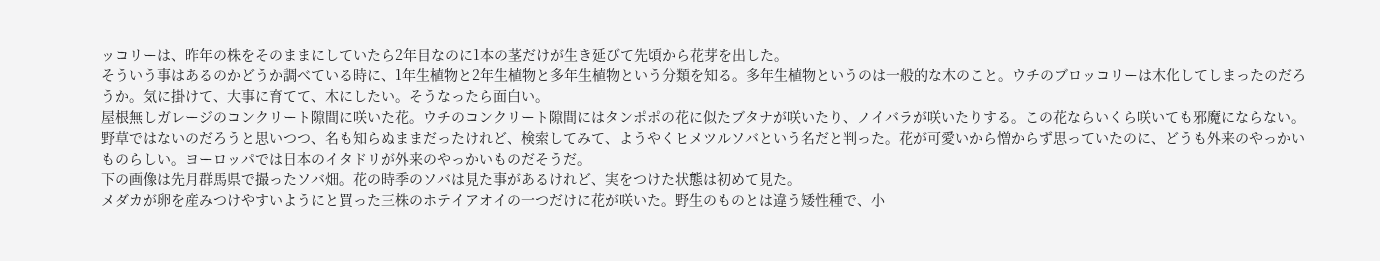ッコリーは、昨年の株をそのままにしていたら2年目なのに1本の茎だけが生き延びて先頃から花芽を出した。
そういう事はあるのかどうか調べている時に、1年生植物と2年生植物と多年生植物という分類を知る。多年生植物というのは一般的な木のこと。ウチのブロッコリーは木化してしまったのだろうか。気に掛けて、大事に育てて、木にしたい。そうなったら面白い。
屋根無しガレージのコンクリート隙間に咲いた花。ウチのコンクリート隙間にはタンポポの花に似たブタナが咲いたり、ノイバラが咲いたりする。この花ならいくら咲いても邪魔にならない。
野草ではないのだろうと思いつつ、名も知らぬままだったけれど、検索してみて、ようやくヒメツルソバという名だと判った。花が可愛いから憎からず思っていたのに、どうも外来のやっかいものらしい。ヨーロッパでは日本のイタドリが外来のやっかいものだそうだ。
下の画像は先月群馬県で撮ったソバ畑。花の時季のソバは見た事があるけれど、実をつけた状態は初めて見た。
メダカが卵を産みつけやすいようにと買った三株のホテイアオイの一つだけに花が咲いた。野生のものとは違う矮性種で、小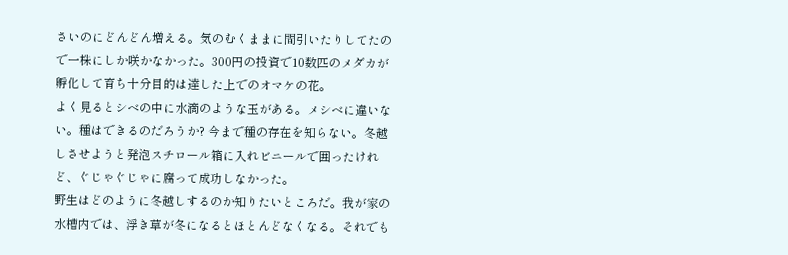さいのにどんどん増える。気のむくままに間引いたりしてたので一株にしか咲かなかった。300円の投資で10数匹のメダカが孵化して育ち十分目的は達した上でのオマケの花。
よく見るとシベの中に水滴のような玉がある。メシベに違いない。種はできるのだろうか? 今まで種の存在を知らない。冬越しさせようと発泡スチロール箱に入れビニールで囲ったけれど、ぐじゃぐじゃに腐って成功しなかった。
野生はどのように冬越しするのか知りたいところだ。我が家の水槽内では、浮き草が冬になるとほとんどなくなる。それでも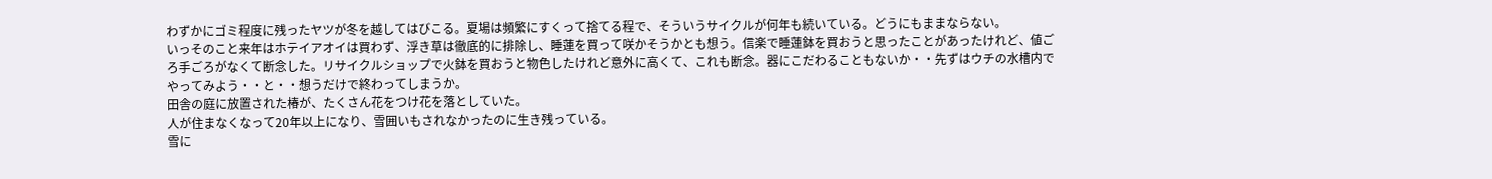わずかにゴミ程度に残ったヤツが冬を越してはびこる。夏場は頻繁にすくって捨てる程で、そういうサイクルが何年も続いている。どうにもままならない。
いっそのこと来年はホテイアオイは買わず、浮き草は徹底的に排除し、睡蓮を買って咲かそうかとも想う。信楽で睡蓮鉢を買おうと思ったことがあったけれど、値ごろ手ごろがなくて断念した。リサイクルショップで火鉢を買おうと物色したけれど意外に高くて、これも断念。器にこだわることもないか・・先ずはウチの水槽内でやってみよう・・と・・想うだけで終わってしまうか。
田舎の庭に放置された椿が、たくさん花をつけ花を落としていた。
人が住まなくなって20年以上になり、雪囲いもされなかったのに生き残っている。
雪に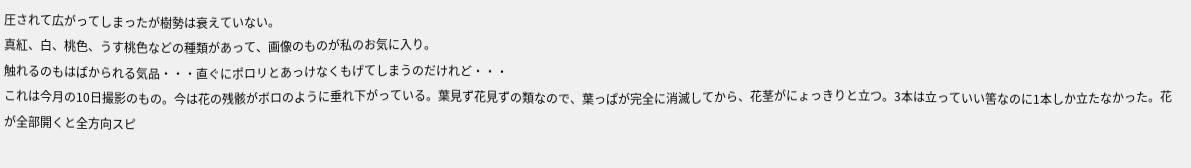圧されて広がってしまったが樹勢は衰えていない。
真紅、白、桃色、うす桃色などの種類があって、画像のものが私のお気に入り。
触れるのもはばかられる気品・・・直ぐにポロリとあっけなくもげてしまうのだけれど・・・
これは今月の10日撮影のもの。今は花の残骸がボロのように垂れ下がっている。葉見ず花見ずの類なので、葉っぱが完全に消滅してから、花茎がにょっきりと立つ。3本は立っていい筈なのに1本しか立たなかった。花が全部開くと全方向スピ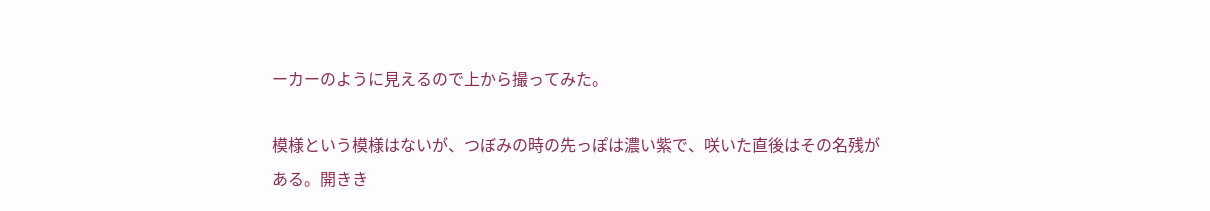ーカーのように見えるので上から撮ってみた。

模様という模様はないが、つぼみの時の先っぽは濃い紫で、咲いた直後はその名残がある。開きき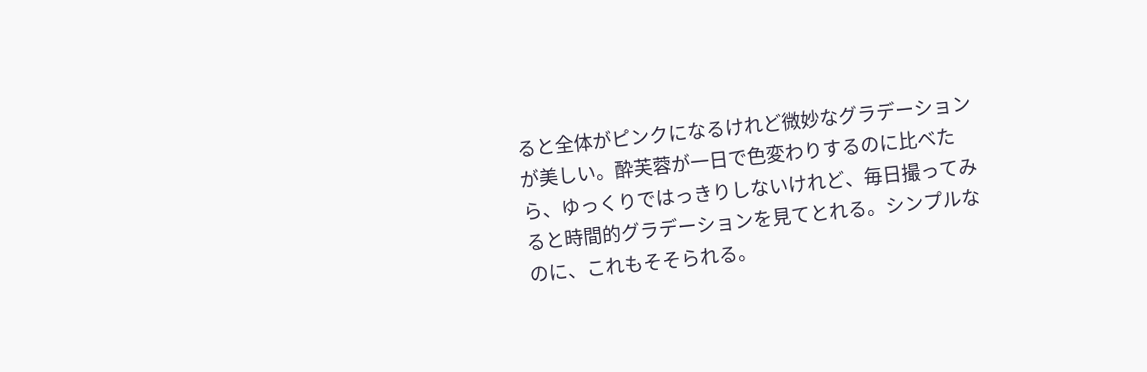ると全体がピンクになるけれど微妙なグラデーションが美しい。酔芙蓉が一日で色変わりするのに比べたら、ゆっくりではっきりしないけれど、毎日撮ってみると時間的グラデーションを見てとれる。シンプルなのに、これもそそられる。